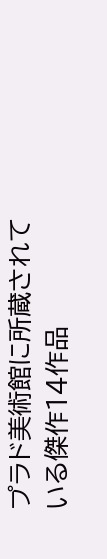プラド美術館に所蔵されている傑作14作品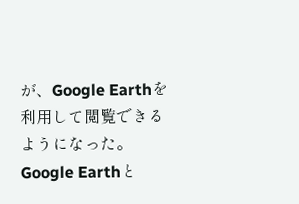が、Google Earthを利用して閲覧できるようになった。
Google Earthと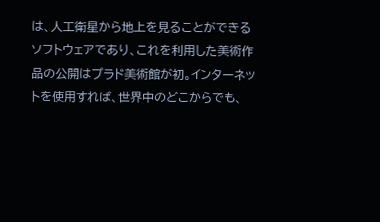は、人工衛星から地上を見ることができるソフトウェアであり、これを利用した美術作品の公開はプラド美術館が初。インターネットを使用すれば、世界中のどこからでも、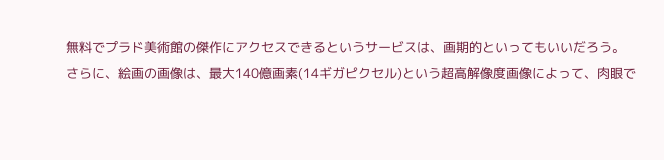無料でプラド美術館の傑作にアクセスできるというサービスは、画期的といってもいいだろう。
さらに、絵画の画像は、最大140億画素(14ギガピクセル)という超高解像度画像によって、肉眼で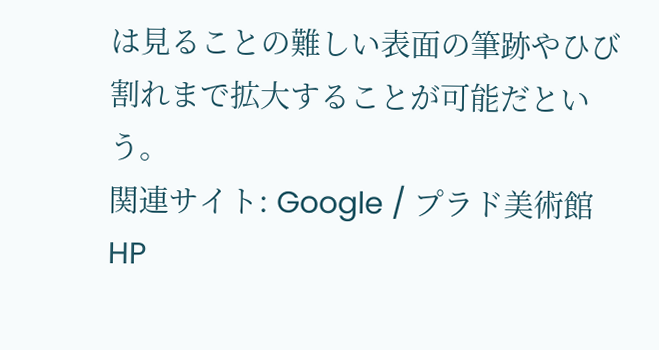は見ることの難しい表面の筆跡やひび割れまで拡大することが可能だという。
関連サイト: Google / プラド美術館 HP